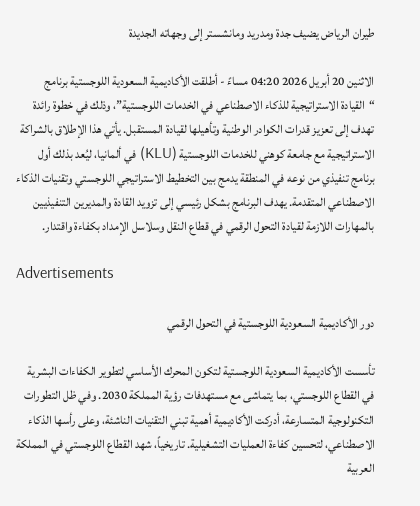طيران الرياض يضيف جدة ومدريد ومانشستر إلى وجهاته الجديدة

الاثنين 20 أبريل 2026 04:20 مساءً - أطلقت الأكاديمية السعودية اللوجستية برنامج “القيادة الاستراتيجية للذكاء الاصطناعي في الخدمات اللوجستية”، وذلك في خطوة رائدة تهدف إلى تعزيز قدرات الكوادر الوطنية وتأهيلها لقيادة المستقبل. يأتي هذا الإطلاق بالشراكة الاستراتيجية مع جامعة كوهني للخدمات اللوجستية (KLU) في ألمانيا، ليُعد بذلك أول برنامج تنفيذي من نوعه في المنطقة يدمج بين التخطيط الاستراتيجي اللوجستي وتقنيات الذكاء الاصطناعي المتقدمة. يهدف البرنامج بشكل رئيسي إلى تزويد القادة والمديرين التنفيذيين بالمهارات اللازمة لقيادة التحول الرقمي في قطاع النقل وسلاسل الإمداد بكفاءة واقتدار.

Advertisements

دور الأكاديمية السعودية اللوجستية في التحول الرقمي

تأسست الأكاديمية السعودية اللوجستية لتكون المحرك الأساسي لتطوير الكفاءات البشرية في القطاع اللوجستي، بما يتماشى مع مستهدفات رؤية المملكة 2030. وفي ظل التطورات التكنولوجية المتسارعة، أدركت الأكاديمية أهمية تبني التقنيات الناشئة، وعلى رأسها الذكاء الاصطناعي، لتحسين كفاءة العمليات التشغيلية. تاريخياً، شهد القطاع اللوجستي في المملكة العربية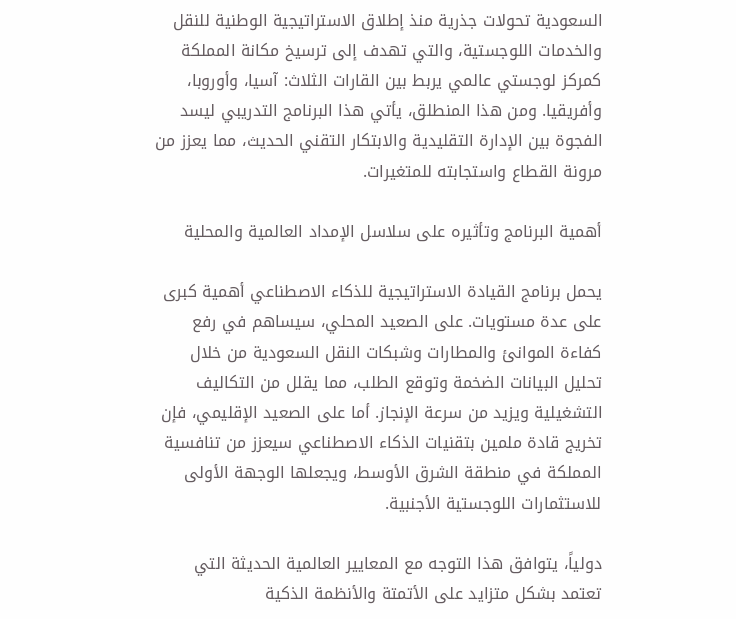السعودية تحولات جذرية منذ إطلاق الاستراتيجية الوطنية للنقل والخدمات اللوجستية، والتي تهدف إلى ترسيخ مكانة المملكة كمركز لوجستي عالمي يربط بين القارات الثلاث: آسيا، وأوروبا، وأفريقيا. ومن هذا المنطلق، يأتي هذا البرنامج التدريبي ليسد الفجوة بين الإدارة التقليدية والابتكار التقني الحديث، مما يعزز من مرونة القطاع واستجابته للمتغيرات.

أهمية البرنامج وتأثيره على سلاسل الإمداد العالمية والمحلية

يحمل برنامج القيادة الاستراتيجية للذكاء الاصطناعي أهمية كبرى على عدة مستويات. على الصعيد المحلي، سيساهم في رفع كفاءة الموانئ والمطارات وشبكات النقل السعودية من خلال تحليل البيانات الضخمة وتوقع الطلب، مما يقلل من التكاليف التشغيلية ويزيد من سرعة الإنجاز. أما على الصعيد الإقليمي، فإن تخريج قادة ملمين بتقنيات الذكاء الاصطناعي سيعزز من تنافسية المملكة في منطقة الشرق الأوسط، ويجعلها الوجهة الأولى للاستثمارات اللوجستية الأجنبية.

دولياً، يتوافق هذا التوجه مع المعايير العالمية الحديثة التي تعتمد بشكل متزايد على الأتمتة والأنظمة الذكية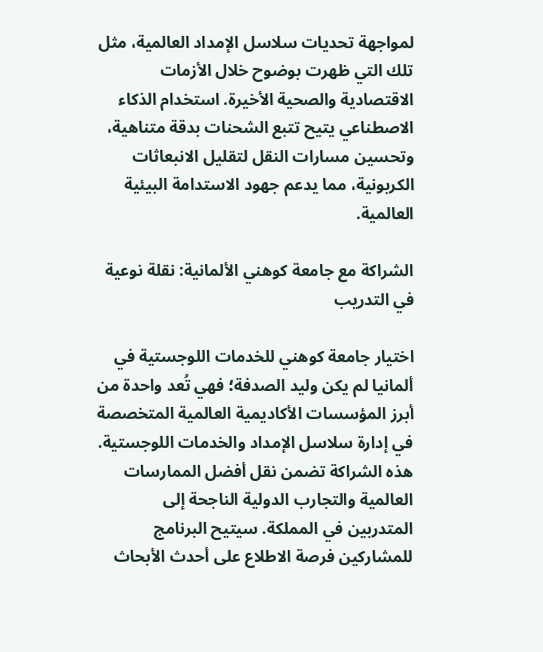لمواجهة تحديات سلاسل الإمداد العالمية، مثل تلك التي ظهرت بوضوح خلال الأزمات الاقتصادية والصحية الأخيرة. استخدام الذكاء الاصطناعي يتيح تتبع الشحنات بدقة متناهية، وتحسين مسارات النقل لتقليل الانبعاثات الكربونية، مما يدعم جهود الاستدامة البيئية العالمية.

الشراكة مع جامعة كوهني الألمانية: نقلة نوعية في التدريب

اختيار جامعة كوهني للخدمات اللوجستية في ألمانيا لم يكن وليد الصدفة؛ فهي تُعد واحدة من أبرز المؤسسات الأكاديمية العالمية المتخصصة في إدارة سلاسل الإمداد والخدمات اللوجستية. هذه الشراكة تضمن نقل أفضل الممارسات العالمية والتجارب الدولية الناجحة إلى المتدربين في المملكة. سيتيح البرنامج للمشاركين فرصة الاطلاع على أحدث الأبحاث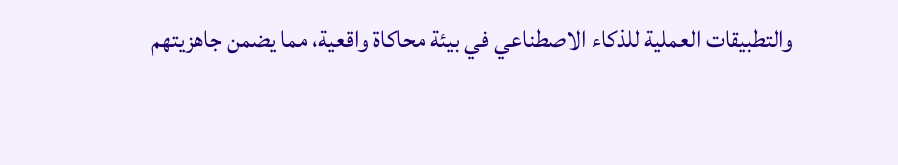والتطبيقات العملية للذكاء الاصطناعي في بيئة محاكاة واقعية، مما يضمن جاهزيتهم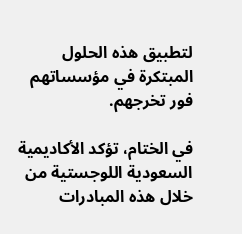لتطبيق هذه الحلول المبتكرة في مؤسساتهم فور تخرجهم.

في الختام، تؤكد الأكاديمية السعودية اللوجستية من خلال هذه المبادرات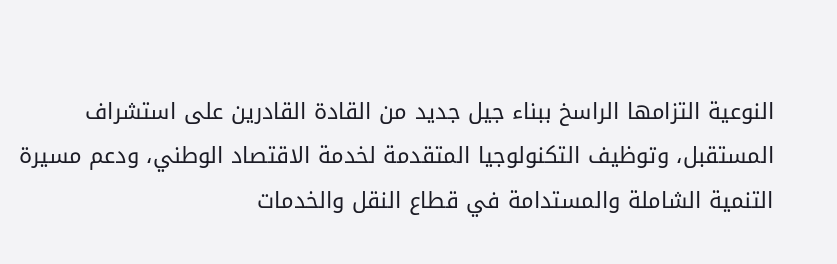النوعية التزامها الراسخ ببناء جيل جديد من القادة القادرين على استشراف المستقبل، وتوظيف التكنولوجيا المتقدمة لخدمة الاقتصاد الوطني، ودعم مسيرة التنمية الشاملة والمستدامة في قطاع النقل والخدمات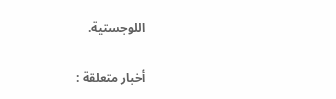اللوجستية.

أخبار متعلقة :